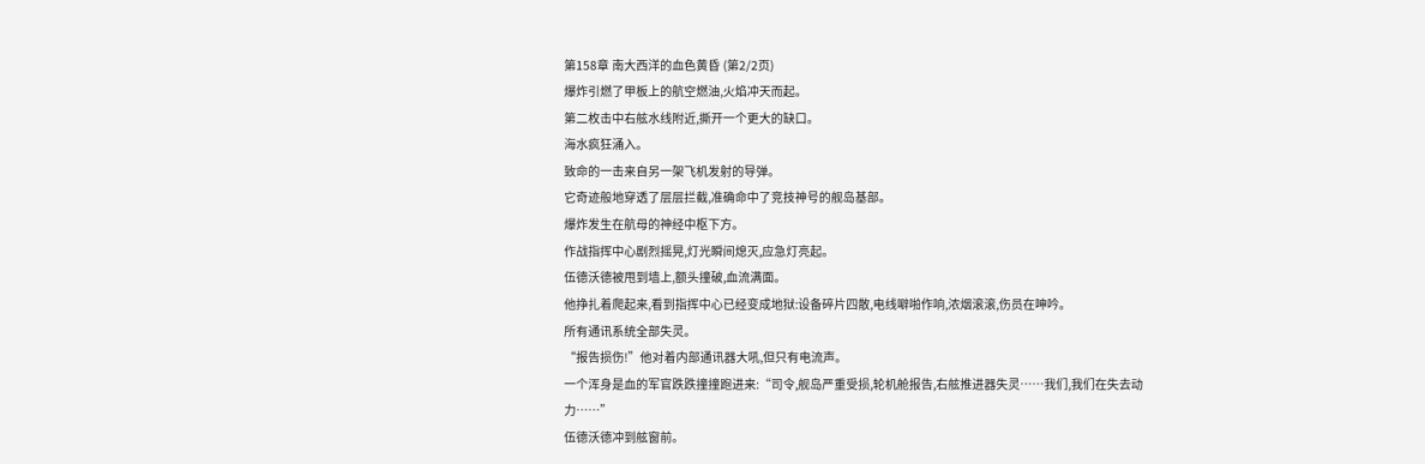第158章 南大西洋的血色黄昏 (第2/2页)
爆炸引燃了甲板上的航空燃油,火焰冲天而起。
第二枚击中右舷水线附近,撕开一个更大的缺口。
海水疯狂涌入。
致命的一击来自另一架飞机发射的导弹。
它奇迹般地穿透了层层拦截,准确命中了竞技神号的舰岛基部。
爆炸发生在航母的神经中枢下方。
作战指挥中心剧烈摇晃,灯光瞬间熄灭,应急灯亮起。
伍德沃德被甩到墙上,额头撞破,血流满面。
他挣扎着爬起来,看到指挥中心已经变成地狱:设备碎片四散,电线噼啪作响,浓烟滚滚,伤员在呻吟。
所有通讯系统全部失灵。
“报告损伤!”他对着内部通讯器大吼,但只有电流声。
一个浑身是血的军官跌跌撞撞跑进来:“司令,舰岛严重受损,轮机舱报告,右舷推进器失灵……我们,我们在失去动力……”
伍德沃德冲到舷窗前。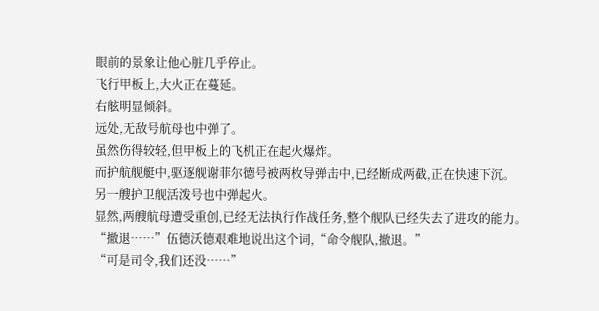眼前的景象让他心脏几乎停止。
飞行甲板上,大火正在蔓延。
右舷明显倾斜。
远处,无敌号航母也中弹了。
虽然伤得较轻,但甲板上的飞机正在起火爆炸。
而护航舰艇中,驱逐舰谢菲尔德号被两枚导弹击中,已经断成两截,正在快速下沉。
另一艘护卫舰活泼号也中弹起火。
显然,两艘航母遭受重创,已经无法执行作战任务,整个舰队已经失去了进攻的能力。
“撤退……”伍德沃德艰难地说出这个词,“命令舰队,撤退。”
“可是司令,我们还没……”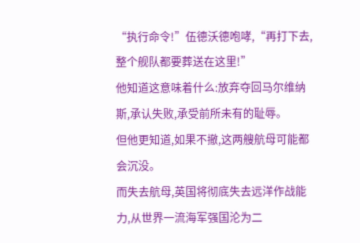“执行命令!”伍德沃德咆哮,“再打下去,整个舰队都要葬送在这里!”
他知道这意味着什么:放弃夺回马尔维纳斯,承认失败,承受前所未有的耻辱。
但他更知道,如果不撤,这两艘航母可能都会沉没。
而失去航母,英国将彻底失去远洋作战能力,从世界一流海军强国沦为二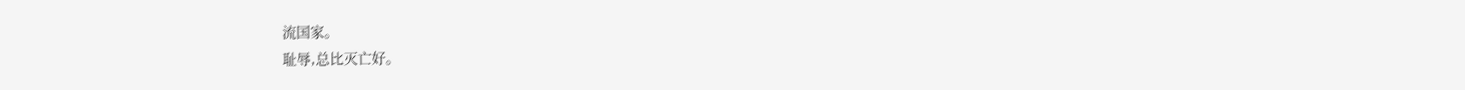流国家。
耻辱,总比灭亡好。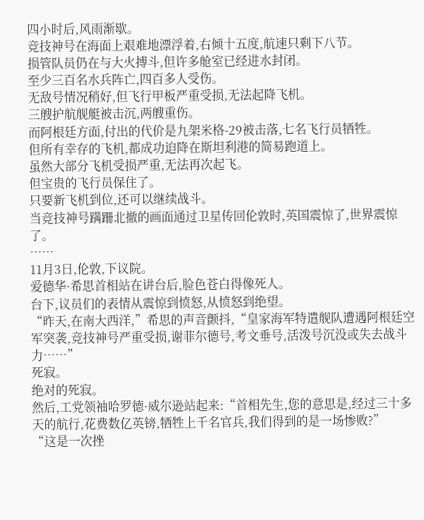四小时后,风雨渐歇。
竞技神号在海面上艰难地漂浮着,右倾十五度,航速只剩下八节。
损管队员仍在与大火搏斗,但许多舱室已经进水封闭。
至少三百名水兵阵亡,四百多人受伤。
无敌号情况稍好,但飞行甲板严重受损,无法起降飞机。
三艘护航舰艇被击沉,两艘重伤。
而阿根廷方面,付出的代价是九架米格-29被击落,七名飞行员牺牲。
但所有幸存的飞机,都成功迫降在斯坦利港的简易跑道上。
虽然大部分飞机受损严重,无法再次起飞。
但宝贵的飞行员保住了。
只要新飞机到位,还可以继续战斗。
当竞技神号蹒跚北撤的画面通过卫星传回伦敦时,英国震惊了,世界震惊了。
……
11月3日,伦敦,下议院。
爱德华·希思首相站在讲台后,脸色苍白得像死人。
台下,议员们的表情从震惊到愤怒,从愤怒到绝望。
“昨天,在南大西洋,”希思的声音颤抖,“皇家海军特遣舰队遭遇阿根廷空军突袭,竞技神号严重受损,谢菲尔德号,考文垂号,活泼号沉没或失去战斗力……”
死寂。
绝对的死寂。
然后,工党领袖哈罗德·威尔逊站起来:“首相先生,您的意思是,经过三十多天的航行,花费数亿英镑,牺牲上千名官兵,我们得到的是一场惨败?”
“这是一次挫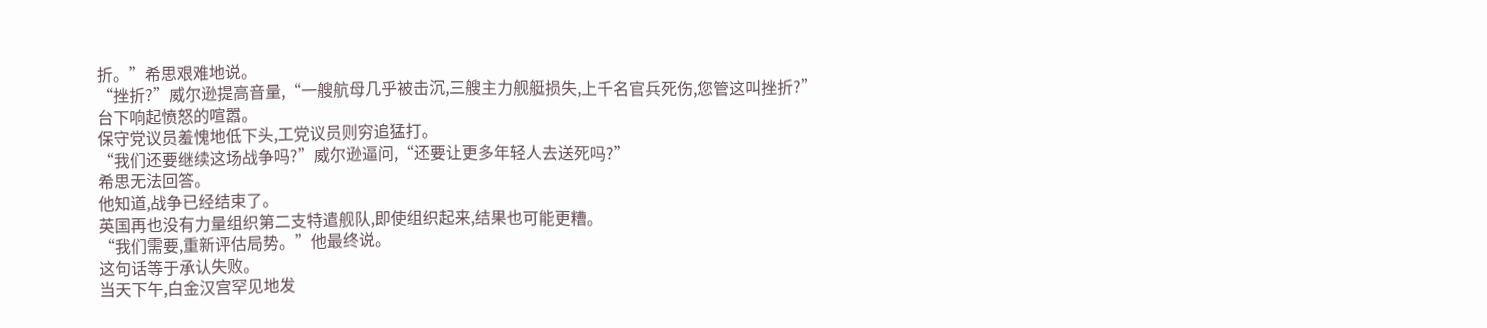折。”希思艰难地说。
“挫折?”威尔逊提高音量,“一艘航母几乎被击沉,三艘主力舰艇损失,上千名官兵死伤,您管这叫挫折?”
台下响起愤怒的喧嚣。
保守党议员羞愧地低下头,工党议员则穷追猛打。
“我们还要继续这场战争吗?”威尔逊逼问,“还要让更多年轻人去送死吗?”
希思无法回答。
他知道,战争已经结束了。
英国再也没有力量组织第二支特遣舰队,即使组织起来,结果也可能更糟。
“我们需要,重新评估局势。”他最终说。
这句话等于承认失败。
当天下午,白金汉宫罕见地发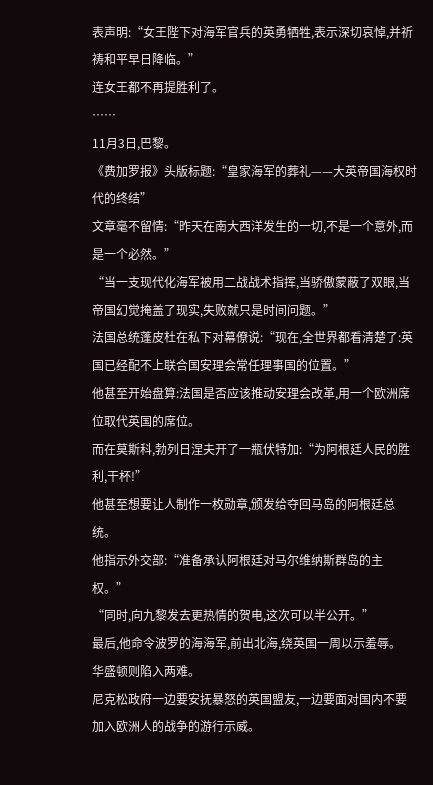表声明:“女王陛下对海军官兵的英勇牺牲,表示深切哀悼,并祈祷和平早日降临。”
连女王都不再提胜利了。
……
11月3日,巴黎。
《费加罗报》头版标题:“皇家海军的葬礼——大英帝国海权时代的终结”
文章毫不留情:“昨天在南大西洋发生的一切,不是一个意外,而是一个必然。”
“当一支现代化海军被用二战战术指挥,当骄傲蒙蔽了双眼,当帝国幻觉掩盖了现实,失败就只是时间问题。”
法国总统蓬皮杜在私下对幕僚说:“现在,全世界都看清楚了:英国已经配不上联合国安理会常任理事国的位置。”
他甚至开始盘算:法国是否应该推动安理会改革,用一个欧洲席位取代英国的席位。
而在莫斯科,勃列日涅夫开了一瓶伏特加:“为阿根廷人民的胜利,干杯!”
他甚至想要让人制作一枚勋章,颁发给夺回马岛的阿根廷总统。
他指示外交部:“准备承认阿根廷对马尔维纳斯群岛的主权。”
“同时,向九黎发去更热情的贺电,这次可以半公开。”
最后,他命令波罗的海海军,前出北海,绕英国一周以示羞辱。
华盛顿则陷入两难。
尼克松政府一边要安抚暴怒的英国盟友,一边要面对国内不要加入欧洲人的战争的游行示威。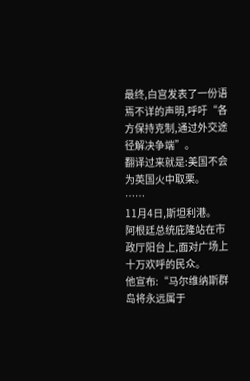最终,白宫发表了一份语焉不详的声明,呼吁“各方保持克制,通过外交途径解决争端”。
翻译过来就是:美国不会为英国火中取栗。
……
11月4日,斯坦利港。
阿根廷总统庇隆站在市政厅阳台上,面对广场上十万欢呼的民众。
他宣布:“马尔维纳斯群岛将永远属于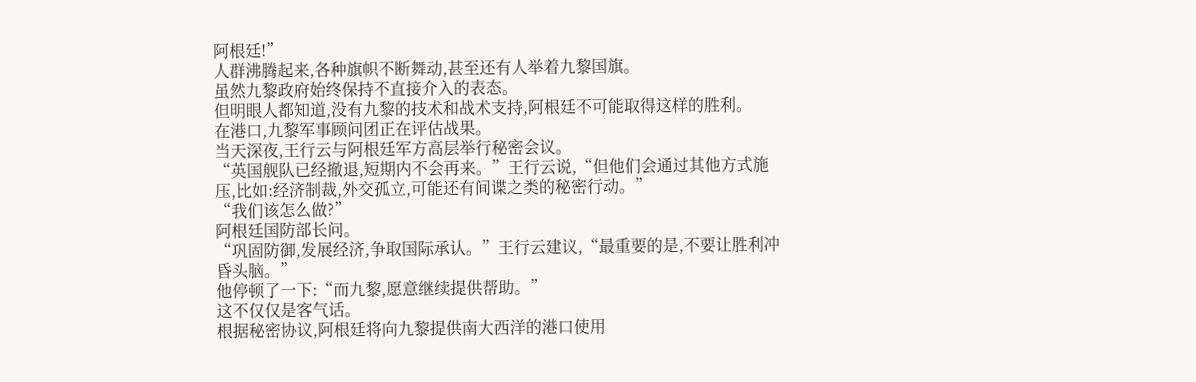阿根廷!”
人群沸腾起来,各种旗帜不断舞动,甚至还有人举着九黎国旗。
虽然九黎政府始终保持不直接介入的表态。
但明眼人都知道,没有九黎的技术和战术支持,阿根廷不可能取得这样的胜利。
在港口,九黎军事顾问团正在评估战果。
当天深夜,王行云与阿根廷军方高层举行秘密会议。
“英国舰队已经撤退,短期内不会再来。”王行云说,“但他们会通过其他方式施压,比如:经济制裁,外交孤立,可能还有间谍之类的秘密行动。”
“我们该怎么做?”
阿根廷国防部长问。
“巩固防御,发展经济,争取国际承认。”王行云建议,“最重要的是,不要让胜利冲昏头脑。”
他停顿了一下:“而九黎,愿意继续提供帮助。”
这不仅仅是客气话。
根据秘密协议,阿根廷将向九黎提供南大西洋的港口使用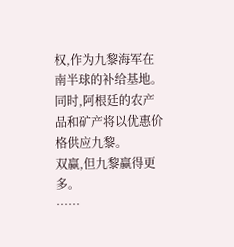权,作为九黎海军在南半球的补给基地。
同时,阿根廷的农产品和矿产将以优惠价格供应九黎。
双赢,但九黎赢得更多。
……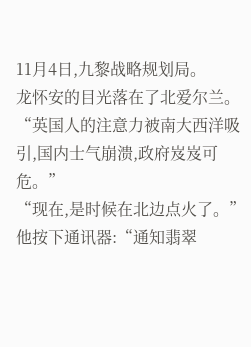11月4日,九黎战略规划局。
龙怀安的目光落在了北爱尔兰。
“英国人的注意力被南大西洋吸引,国内士气崩溃,政府岌岌可危。”
“现在,是时候在北边点火了。”
他按下通讯器:“通知翡翠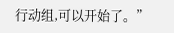行动组,可以开始了。”